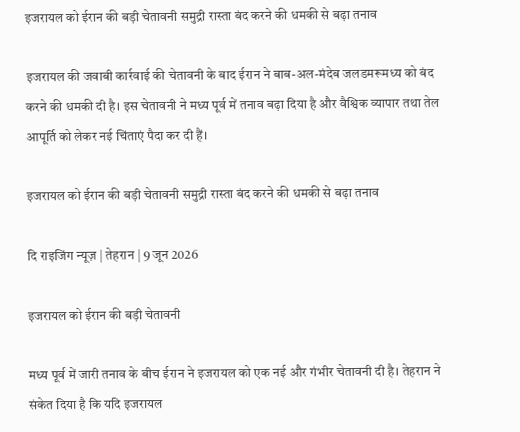इजरायल को ईरान की बड़ी चेतावनी समुद्री रास्ता बंद करने की धमकी से बढ़ा तनाव

इजरायल की जवाबी कार्रवाई की चेतावनी के बाद ईरान ने बाब-अल-मंदेब जलडमरूमध्य को बंद करने की धमकी दी है। इस चेतावनी ने मध्य पूर्व में तनाव बढ़ा दिया है और वैश्विक व्यापार तथा तेल आपूर्ति को लेकर नई चिंताएं पैदा कर दी हैं।

इजरायल को ईरान की बड़ी चेतावनी समुद्री रास्ता बंद करने की धमकी से बढ़ा तनाव

दि राइजिंग न्यूज़ | तेहरान | 9 जून 2026

इजरायल को ईरान की बड़ी चेतावनी

मध्य पूर्व में जारी तनाव के बीच ईरान ने इजरायल को एक नई और गंभीर चेतावनी दी है। तेहरान ने संकेत दिया है कि यदि इजरायल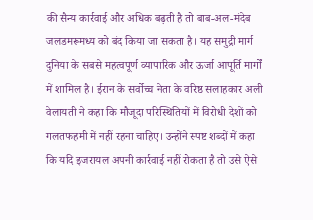की सैन्य कार्रवाई और अधिक बढ़ती है तो बाब-अल-मंदेब जलडमरूमध्य को बंद किया जा सकता है। यह समुद्री मार्ग दुनिया के सबसे महत्वपूर्ण व्यापारिक और ऊर्जा आपूर्ति मार्गों में शामिल है। ईरान के सर्वोच्च नेता के वरिष्ठ सलाहकार अली वेलायती ने कहा कि मौजूदा परिस्थितियों में विरोधी देशों को गलतफहमी में नहीं रहना चाहिए। उन्होंने स्पष्ट शब्दों में कहा कि यदि इजरायल अपनी कार्रवाई नहीं रोकता है तो उसे ऐसे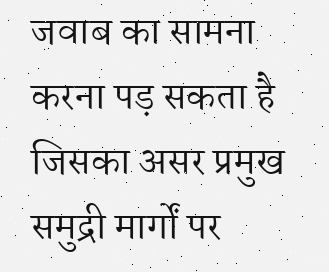जवाब का सामना करना पड़ सकता है जिसका असर प्रमुख समुद्री मार्गों पर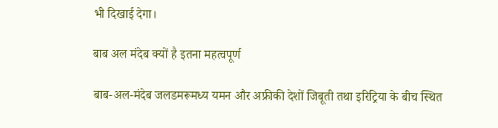भी दिखाई देगा।

बाब अल मंदेब क्यों है इतना महत्वपूर्ण

बाब-अल-मंदेब जलडमरूमध्य यमन और अफ्रीकी देशों जिबूती तथा इरिट्रिया के बीच स्थित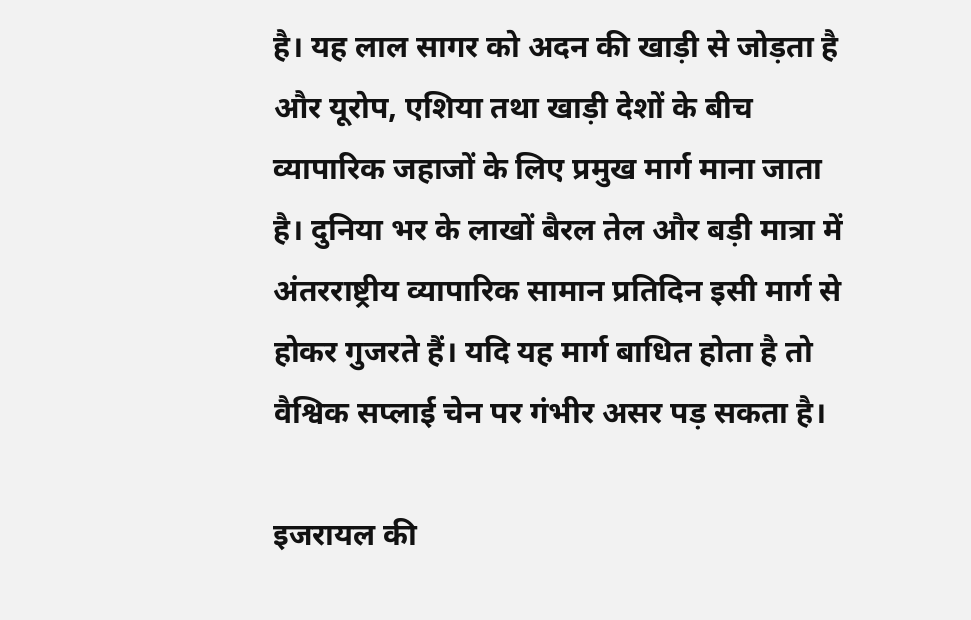है। यह लाल सागर को अदन की खाड़ी से जोड़ता है और यूरोप, एशिया तथा खाड़ी देशों के बीच व्यापारिक जहाजों के लिए प्रमुख मार्ग माना जाता है। दुनिया भर के लाखों बैरल तेल और बड़ी मात्रा में अंतरराष्ट्रीय व्यापारिक सामान प्रतिदिन इसी मार्ग से होकर गुजरते हैं। यदि यह मार्ग बाधित होता है तो वैश्विक सप्लाई चेन पर गंभीर असर पड़ सकता है।

इजरायल की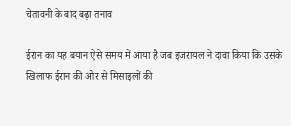चेतावनी के बाद बढ़ा तनाव

ईरान का यह बयान ऐसे समय में आया है जब इजरायल ने दावा किया कि उसके खिलाफ ईरान की ओर से मिसाइलों की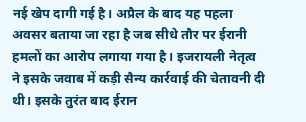नई खेप दागी गई है। अप्रैल के बाद यह पहला अवसर बताया जा रहा है जब सीधे तौर पर ईरानी हमलों का आरोप लगाया गया है। इजरायली नेतृत्व ने इसके जवाब में कड़ी सैन्य कार्रवाई की चेतावनी दी थी। इसके तुरंत बाद ईरान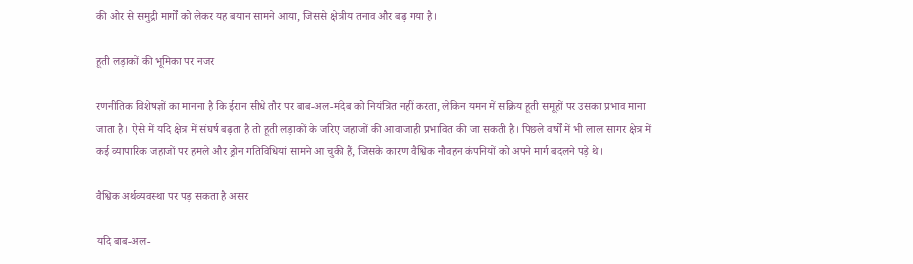की ओर से समुद्री मार्गों को लेकर यह बयान सामने आया, जिससे क्षेत्रीय तनाव और बढ़ गया है।

हूती लड़ाकों की भूमिका पर नजर

रणनीतिक विशेषज्ञों का मानना है कि ईरान सीधे तौर पर बाब-अल-मंदेब को नियंत्रित नहीं करता, लेकिन यमन में सक्रिय हूती समूहों पर उसका प्रभाव माना जाता है। ऐसे में यदि क्षेत्र में संघर्ष बढ़ता है तो हूती लड़ाकों के जरिए जहाजों की आवाजाही प्रभावित की जा सकती है। पिछले वर्षों में भी लाल सागर क्षेत्र में कई व्यापारिक जहाजों पर हमले और ड्रोन गतिविधियां सामने आ चुकी हैं, जिसके कारण वैश्विक नौवहन कंपनियों को अपने मार्ग बदलने पड़े थे।

वैश्विक अर्थव्यवस्था पर पड़ सकता है असर

यदि बाब-अल-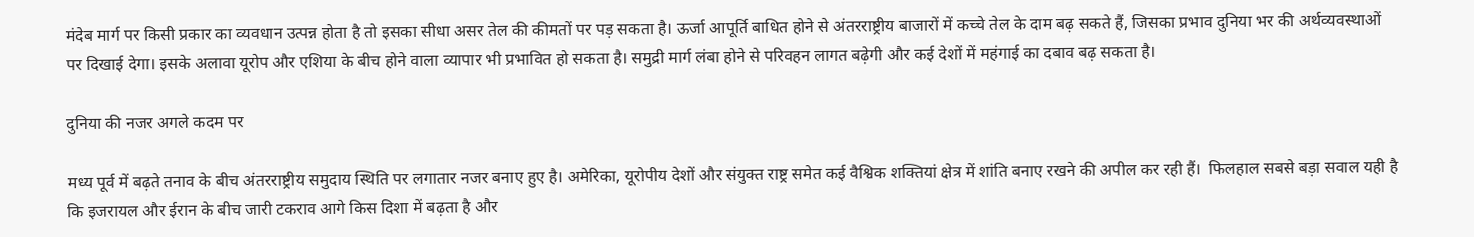मंदेब मार्ग पर किसी प्रकार का व्यवधान उत्पन्न होता है तो इसका सीधा असर तेल की कीमतों पर पड़ सकता है। ऊर्जा आपूर्ति बाधित होने से अंतरराष्ट्रीय बाजारों में कच्चे तेल के दाम बढ़ सकते हैं, जिसका प्रभाव दुनिया भर की अर्थव्यवस्थाओं पर दिखाई देगा। इसके अलावा यूरोप और एशिया के बीच होने वाला व्यापार भी प्रभावित हो सकता है। समुद्री मार्ग लंबा होने से परिवहन लागत बढ़ेगी और कई देशों में महंगाई का दबाव बढ़ सकता है।

दुनिया की नजर अगले कदम पर

मध्य पूर्व में बढ़ते तनाव के बीच अंतरराष्ट्रीय समुदाय स्थिति पर लगातार नजर बनाए हुए है। अमेरिका, यूरोपीय देशों और संयुक्त राष्ट्र समेत कई वैश्विक शक्तियां क्षेत्र में शांति बनाए रखने की अपील कर रही हैं।  फिलहाल सबसे बड़ा सवाल यही है कि इजरायल और ईरान के बीच जारी टकराव आगे किस दिशा में बढ़ता है और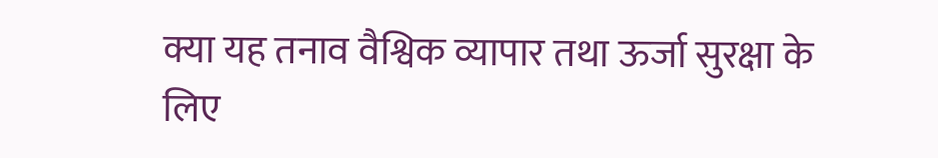क्या यह तनाव वैश्विक व्यापार तथा ऊर्जा सुरक्षा के लिए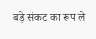बड़े संकट का रूप ले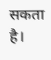सकता है।